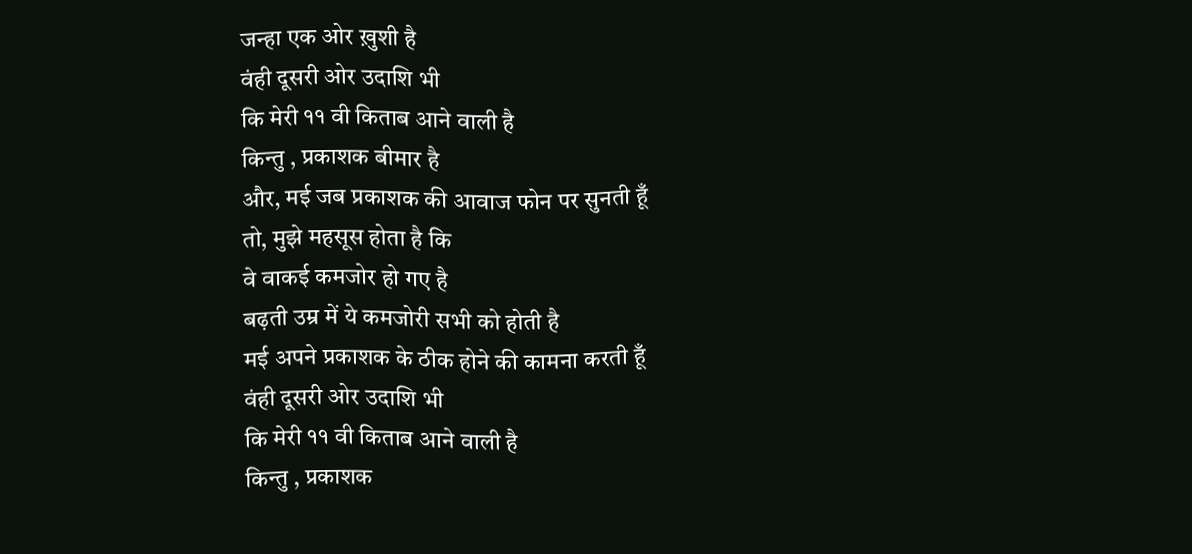जन्हा एक ओर ख़ुशी है
वंही दूसरी ओर उदाशि भी
कि मेरी ११ वी किताब आने वाली है
किन्तु , प्रकाशक बीमार है
और, मई जब प्रकाशक की आवाज फोन पर सुनती हूँ
तो, मुझे महसूस होता है कि
वे वाकई कमजोर हो गए है
बढ़ती उम्र में ये कमजोरी सभी को होती है
मई अपने प्रकाशक के ठीक होने की कामना करती हूँ
वंही दूसरी ओर उदाशि भी
कि मेरी ११ वी किताब आने वाली है
किन्तु , प्रकाशक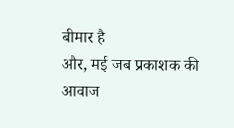बीमार है
और, मई जब प्रकाशक की आवाज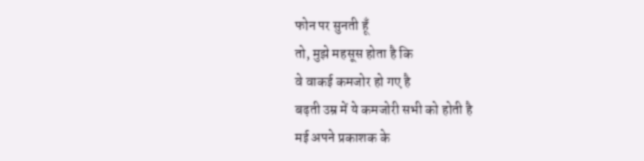फोन पर सुनती हूँ
तो, मुझे महसूस होता है कि
वे वाकई कमजोर हो गए है
बढ़ती उम्र में ये कमजोरी सभी को होती है
मई अपने प्रकाशक के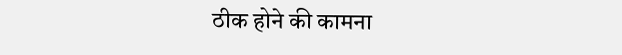ठीक होने की कामना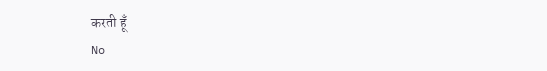करती हूँ
No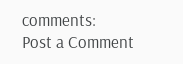comments:
Post a Comment